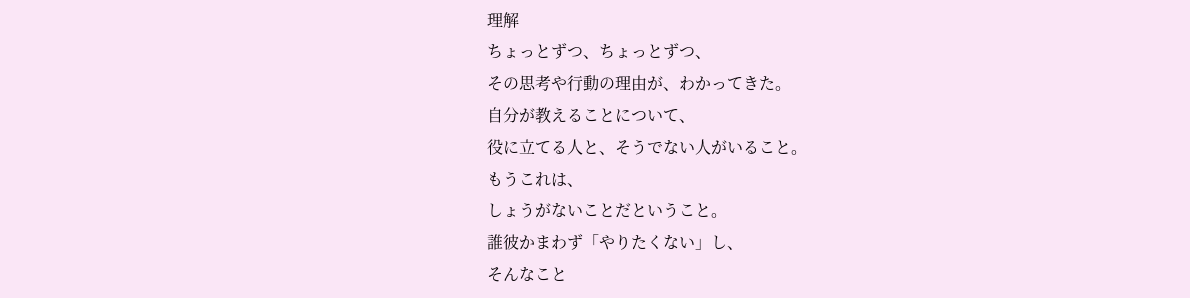理解
ちょっとずつ、ちょっとずつ、
その思考や行動の理由が、わかってきた。
自分が教えることについて、
役に立てる人と、そうでない人がいること。
もうこれは、
しょうがないことだということ。
誰彼かまわず「やりたくない」し、
そんなこと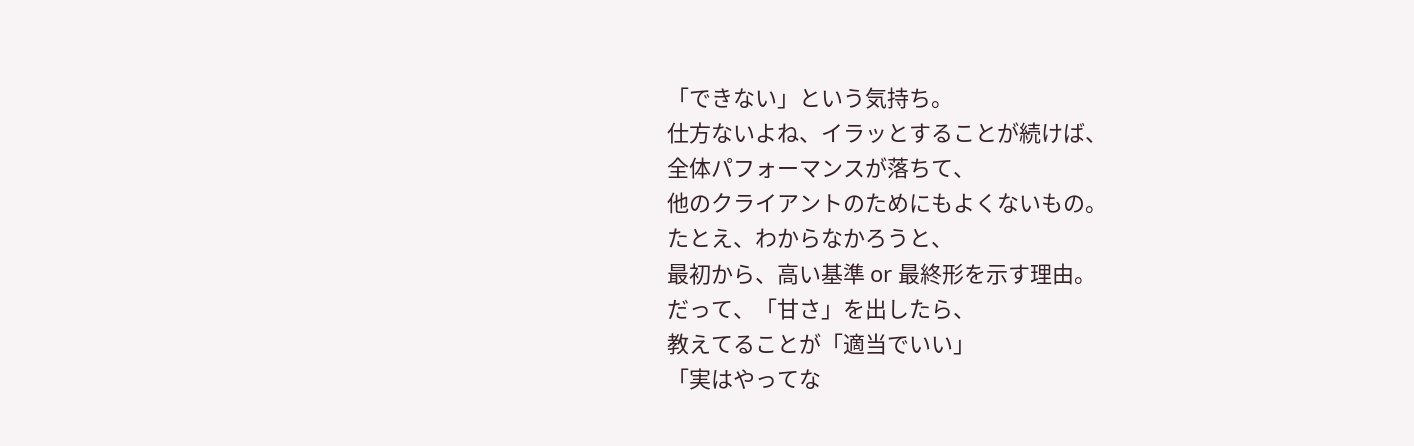「できない」という気持ち。
仕方ないよね、イラッとすることが続けば、
全体パフォーマンスが落ちて、
他のクライアントのためにもよくないもの。
たとえ、わからなかろうと、
最初から、高い基準 or 最終形を示す理由。
だって、「甘さ」を出したら、
教えてることが「適当でいい」
「実はやってな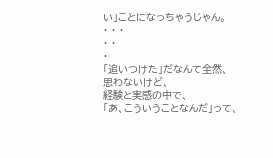い」ことになっちゃうじゃん。
・ ・ ・
・ ・
・
「追いつけた」だなんて全然、
思わないけど、
経験と実感の中で、
「あ、こういうことなんだ」って、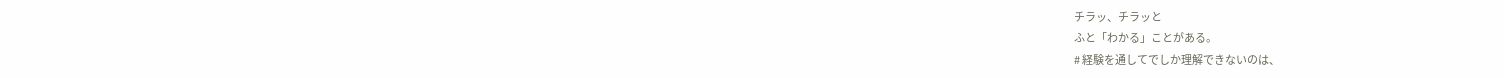チラッ、チラッと
ふと「わかる」ことがある。
# 経験を通してでしか理解できないのは、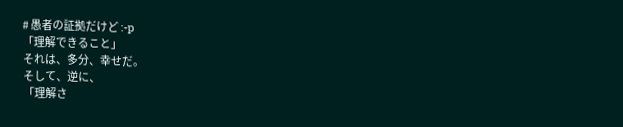# 愚者の証拠だけど :-p
「理解できること」
それは、多分、幸せだ。
そして、逆に、
「理解さ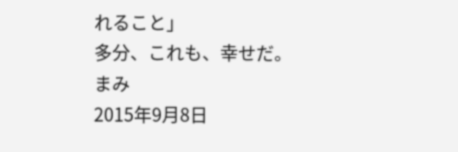れること」
多分、これも、幸せだ。
まみ
2015年9月8日